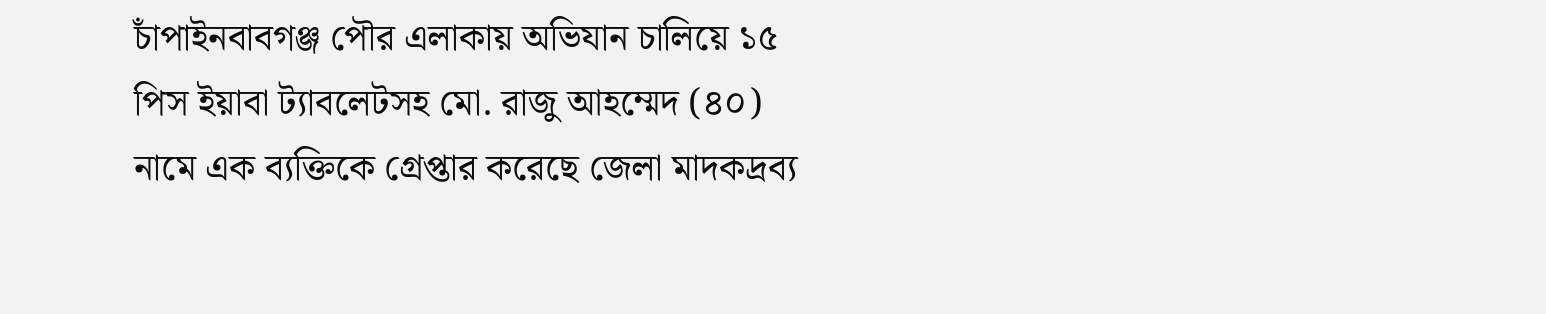চাঁপাইনবাবগঞ্জ পৌর এলাকায় অভিযান চালিয়ে ১৫ পিস ইয়াবা ট্যাবলেটসহ মো. রাজু আহম্মেদ (৪০) নামে এক ব্যক্তিকে গ্রেপ্তার করেছে জেলা মাদকদ্রব্য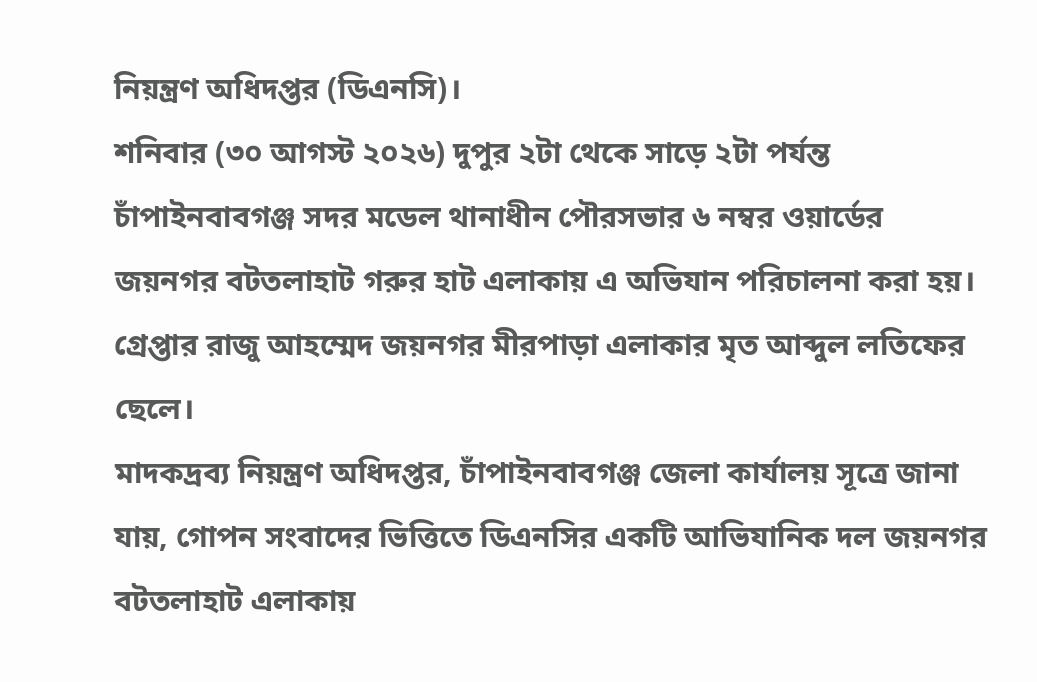নিয়ন্ত্রণ অধিদপ্তর (ডিএনসি)।
শনিবার (৩০ আগস্ট ২০২৬) দুপুর ২টা থেকে সাড়ে ২টা পর্যন্ত চাঁপাইনবাবগঞ্জ সদর মডেল থানাধীন পৌরসভার ৬ নম্বর ওয়ার্ডের জয়নগর বটতলাহাট গরুর হাট এলাকায় এ অভিযান পরিচালনা করা হয়।
গ্রেপ্তার রাজু আহম্মেদ জয়নগর মীরপাড়া এলাকার মৃত আব্দুল লতিফের ছেলে।
মাদকদ্রব্য নিয়ন্ত্রণ অধিদপ্তর, চাঁপাইনবাবগঞ্জ জেলা কার্যালয় সূত্রে জানা যায়, গোপন সংবাদের ভিত্তিতে ডিএনসির একটি আভিযানিক দল জয়নগর বটতলাহাট এলাকায়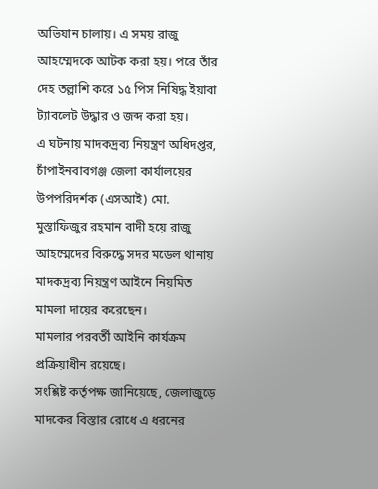অভিযান চালায়। এ সময় রাজু আহম্মেদকে আটক করা হয়। পরে তাঁর দেহ তল্লাশি করে ১৫ পিস নিষিদ্ধ ইয়াবা ট্যাবলেট উদ্ধার ও জব্দ করা হয়।
এ ঘটনায় মাদকদ্রব্য নিয়ন্ত্রণ অধিদপ্তর, চাঁপাইনবাবগঞ্জ জেলা কার্যালয়ের উপপরিদর্শক (এসআই) মো. মুস্তাফিজুর রহমান বাদী হয়ে রাজু আহম্মেদের বিরুদ্ধে সদর মডেল থানায় মাদকদ্রব্য নিয়ন্ত্রণ আইনে নিয়মিত মামলা দায়ের করেছেন।
মামলার পরবর্তী আইনি কার্যক্রম প্রক্রিয়াধীন রয়েছে।
সংশ্লিষ্ট কর্তৃপক্ষ জানিয়েছে, জেলাজুড়ে মাদকের বিস্তার রোধে এ ধরনের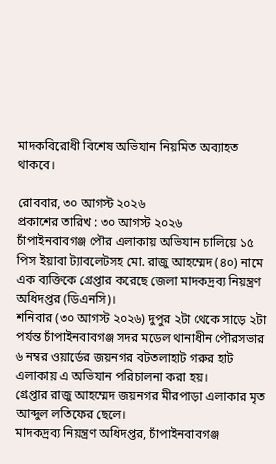মাদকবিরোধী বিশেষ অভিযান নিয়মিত অব্যাহত থাকবে।

রোববার, ৩০ আগস্ট ২০২৬
প্রকাশের তারিখ : ৩০ আগস্ট ২০২৬
চাঁপাইনবাবগঞ্জ পৌর এলাকায় অভিযান চালিয়ে ১৫ পিস ইয়াবা ট্যাবলেটসহ মো. রাজু আহম্মেদ (৪০) নামে এক ব্যক্তিকে গ্রেপ্তার করেছে জেলা মাদকদ্রব্য নিয়ন্ত্রণ অধিদপ্তর (ডিএনসি)।
শনিবার (৩০ আগস্ট ২০২৬) দুপুর ২টা থেকে সাড়ে ২টা পর্যন্ত চাঁপাইনবাবগঞ্জ সদর মডেল থানাধীন পৌরসভার ৬ নম্বর ওয়ার্ডের জয়নগর বটতলাহাট গরুর হাট এলাকায় এ অভিযান পরিচালনা করা হয়।
গ্রেপ্তার রাজু আহম্মেদ জয়নগর মীরপাড়া এলাকার মৃত আব্দুল লতিফের ছেলে।
মাদকদ্রব্য নিয়ন্ত্রণ অধিদপ্তর, চাঁপাইনবাবগঞ্জ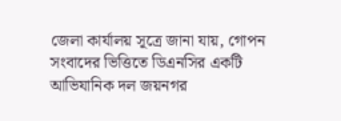জেলা কার্যালয় সূত্রে জানা যায়, গোপন সংবাদের ভিত্তিতে ডিএনসির একটি আভিযানিক দল জয়নগর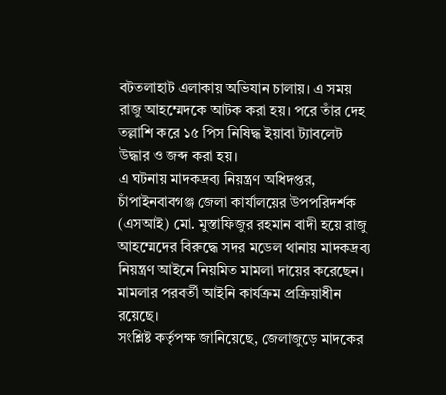বটতলাহাট এলাকায় অভিযান চালায়। এ সময় রাজু আহম্মেদকে আটক করা হয়। পরে তাঁর দেহ তল্লাশি করে ১৫ পিস নিষিদ্ধ ইয়াবা ট্যাবলেট উদ্ধার ও জব্দ করা হয়।
এ ঘটনায় মাদকদ্রব্য নিয়ন্ত্রণ অধিদপ্তর, চাঁপাইনবাবগঞ্জ জেলা কার্যালয়ের উপপরিদর্শক (এসআই) মো. মুস্তাফিজুর রহমান বাদী হয়ে রাজু আহম্মেদের বিরুদ্ধে সদর মডেল থানায় মাদকদ্রব্য নিয়ন্ত্রণ আইনে নিয়মিত মামলা দায়ের করেছেন।
মামলার পরবর্তী আইনি কার্যক্রম প্রক্রিয়াধীন রয়েছে।
সংশ্লিষ্ট কর্তৃপক্ষ জানিয়েছে, জেলাজুড়ে মাদকের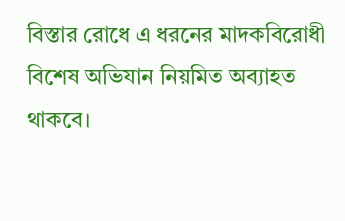বিস্তার রোধে এ ধরনের মাদকবিরোধী বিশেষ অভিযান নিয়মিত অব্যাহত থাকবে।